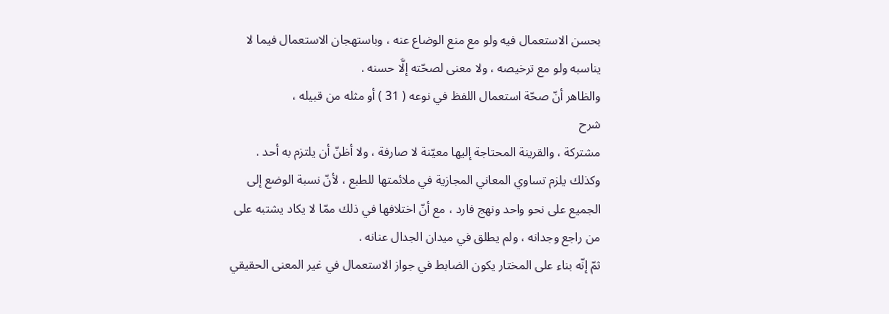بحسن الاستعمال فيه ولو مع منع الوضاع عنه ، وباستهجان الاستعمال فيما لا يناسبه ولو مع ترخيصه ، ولا معنى لصحّته إلَّا حسنه .
والظاهر أنّ صحّة استعمال اللفظ في نوعه ( 31 ) أو مثله من قبيله ،
شرح
مشتركة ، والقرينة المحتاجة إليها معيّنة لا صارفة ، ولا أظنّ أن يلتزم به أحد .
وكذلك يلزم تساوي المعاني المجازية في ملائمتها للطبع ، لأنّ نسبة الوضع إلى الجميع على نحو واحد ونهج فارد ، مع أنّ اختلافها في ذلك ممّا لا يكاد يشتبه على من راجع وجدانه ، ولم يطلق في ميدان الجدال عنانه .
ثمّ إنّه بناء على المختار يكون الضابط في جواز الاستعمال في غير المعنى الحقيقي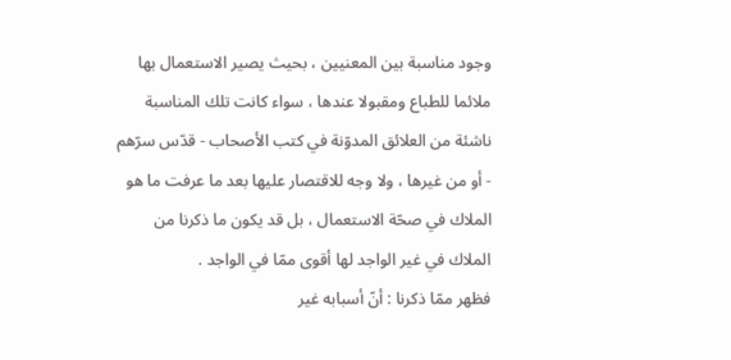وجود مناسبة بين المعنيين ، بحيث يصير الاستعمال بها ملائما للطباع ومقبولا عندها ، سواء كانت تلك المناسبة ناشئة من العلائق المدوّنة في كتب الأصحاب - قدّس سرّهم - أو من غيرها ، ولا وجه للاقتصار عليها بعد ما عرفت ما هو الملاك في صحّة الاستعمال ، بل قد يكون ما ذكرنا من الملاك في غير الواجد لها أقوى ممّا في الواجد .
فظهر ممّا ذكرنا : أنّ أسبابه غير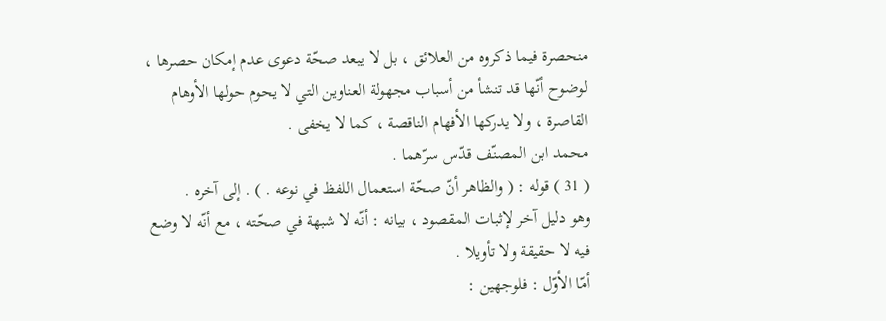منحصرة فيما ذكروه من العلائق ، بل لا يبعد صحّة دعوى عدم إمكان حصرها ، لوضوح أنّها قد تنشأ من أسباب مجهولة العناوين التي لا يحوم حولها الأوهام القاصرة ، ولا يدركها الأفهام الناقصة ، كما لا يخفى .
محمد ابن المصنّف قدّس سرّهما .
( 31 ) قوله : ( والظاهر أنّ صحّة استعمال اللفظ في نوعه . ) . إلى آخره .
وهو دليل آخر لإثبات المقصود ، بيانه : أنّه لا شبهة في صحّته ، مع أنّه لا وضع فيه لا حقيقة ولا تأويلا .
أمّا الأوّل : فلوجهين :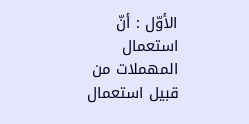الأوّل : أنّ استعمال المهملات من قبيل استعمال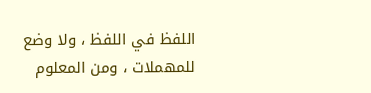اللفظ في اللفظ ، ولا وضع للمهملات ، ومن المعلوم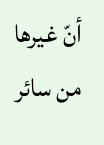أنّ غيرها من سائر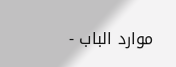موارد الباب -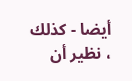أيضا - كذلك ، نظير أن